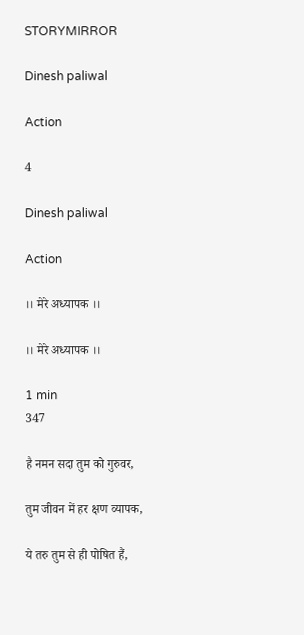STORYMIRROR

Dinesh paliwal

Action

4

Dinesh paliwal

Action

।। मेरे अध्यापक ।।

।। मेरे अध्यापक ।।

1 min
347

है नमन सदा तुम को गुरुवर,

तुम जीवन में हर क्षण व्यापक,

ये तरु तुम से ही पोषित हैं,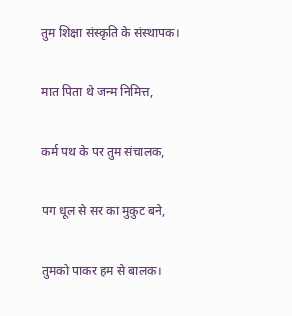तुम शिक्षा संस्कृति के संस्थापक।

मात पिता थे जन्म निमित्त,

कर्म पथ के पर तुम संचालक,

पग धूल से सर का मुकुट बने,

तुमको पाकर हम से बालक।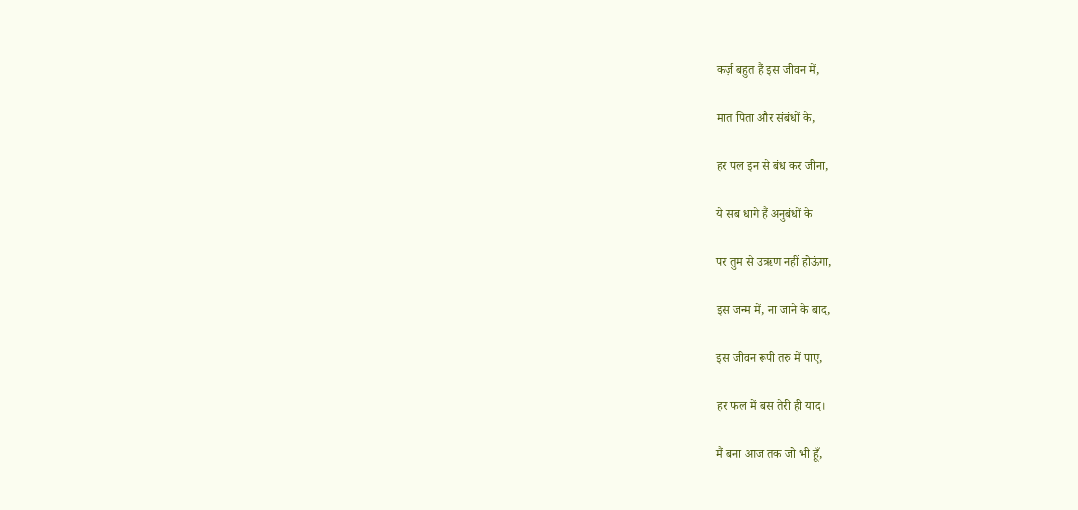कर्ज़ बहुत हैं इस जीवन में,

मात पिता और संबंधों के,

हर पल इन से बंध कर जीना,

ये सब धागे हैं अनुबंधों के

पर तुम से उऋण नहीं होऊंगा,

इस जन्म में, ना जाने के बाद,

इस जीवन रूपी तरु में पाए,

हर फल में बस तेरी ही याद।

मैं बना आज तक जो भी हूँ,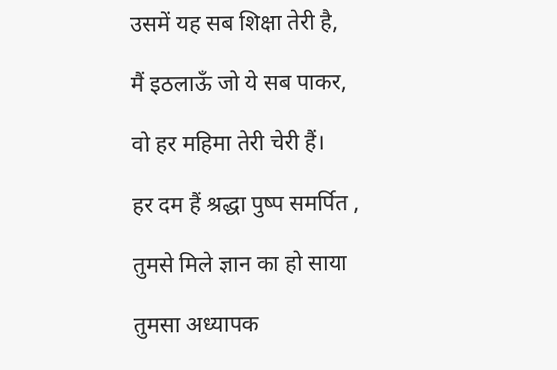उसमें यह सब शिक्षा तेरी है,

मैं इठलाऊँ जो ये सब पाकर,

वो हर महिमा तेरी चेरी हैं।

हर दम हैं श्रद्धा पुष्प समर्पित ,

तुमसे मिले ज्ञान का हो साया

तुमसा अध्यापक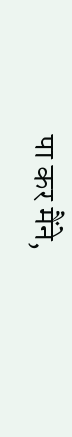पा कर मैंने,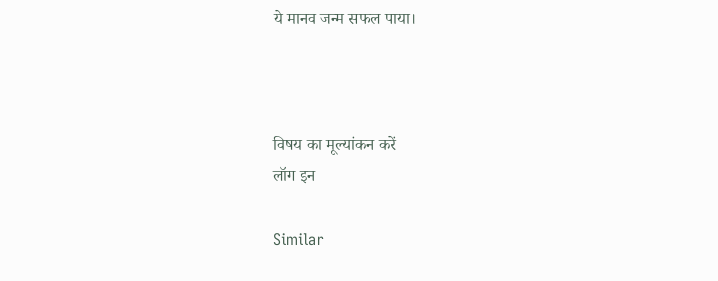ये मानव जन्म सफल पाया।



विषय का मूल्यांकन करें
लॉग इन

Similar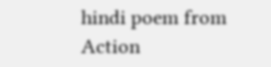hindi poem from Action